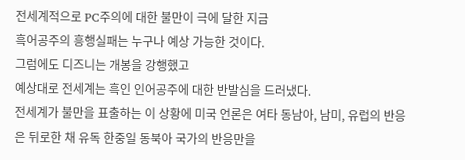전세계적으로 PC주의에 대한 불만이 극에 달한 지금
흑어공주의 흥행실패는 누구나 예상 가능한 것이다.
그럼에도 디즈니는 개봉을 강행했고
예상대로 전세계는 흑인 인어공주에 대한 반발심을 드러냈다.
전세계가 불만을 표출하는 이 상황에 미국 언론은 여타 동남아, 남미, 유럽의 반응은 뒤로한 채 유독 한중일 동북아 국가의 반응만을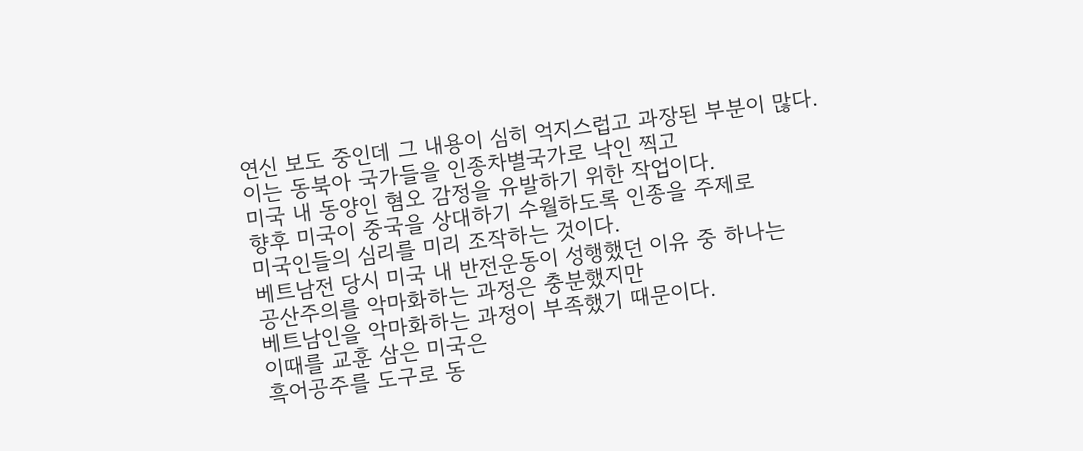연신 보도 중인데 그 내용이 심히 억지스럽고 과장된 부분이 많다.
이는 동북아 국가들을 인종차별국가로 낙인 찍고
미국 내 동양인 혐오 감정을 유발하기 위한 작업이다.
향후 미국이 중국을 상대하기 수월하도록 인종을 주제로
미국인들의 심리를 미리 조작하는 것이다.
베트남전 당시 미국 내 반전운동이 성행했던 이유 중 하나는
공산주의를 악마화하는 과정은 충분했지만
베트남인을 악마화하는 과정이 부족했기 때문이다.
이때를 교훈 삼은 미국은
흑어공주를 도구로 동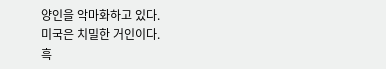양인을 악마화하고 있다.
미국은 치밀한 거인이다.
흑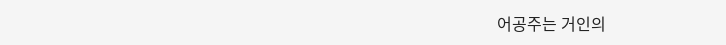어공주는 거인의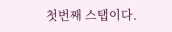첫번째 스탭이다.